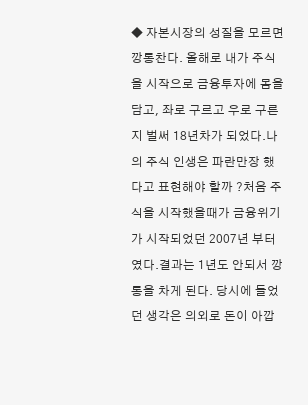◆ 자본시장의 성질을 모르면 깡통찬다. 올해로 내가 주식을 시작으로 금융투자에 몸을 담고, 좌로 구르고 우로 구른지 벌써 18년차가 되었다.나의 주식 인생은 파란만장 했다고 표현해야 할까 ?처음 주식을 시작했을때가 금융위기가 시작되었던 2007년 부터 였다.결과는 1년도 안되서 깡통을 차게 된다. 당시에 들었던 생각은 의외로 돈이 아깝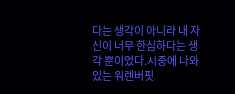다는 생각이 아니라 내 자신이 너무 한심하다는 생각 뿐이었다.시중에 나와있는 워렌버핏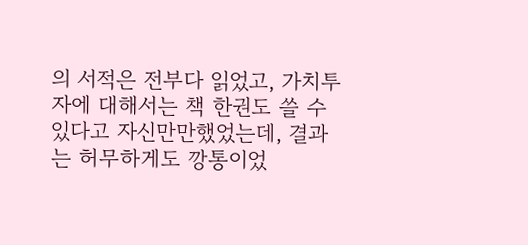의 서적은 전부다 읽었고, 가치투자에 대해서는 책 한권도 쓸 수 있다고 자신만만했었는데, 결과는 허무하게도 깡통이었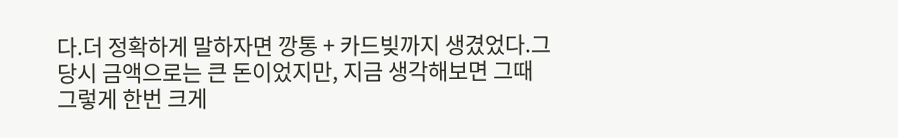다.더 정확하게 말하자면 깡통 + 카드빚까지 생겼었다.그 당시 금액으로는 큰 돈이었지만, 지금 생각해보면 그때 그렇게 한번 크게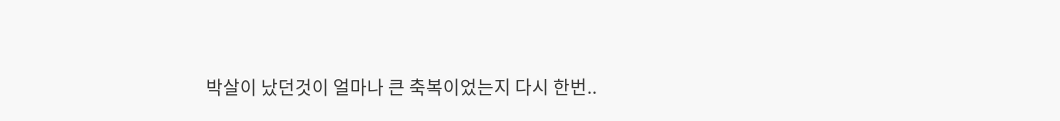박살이 났던것이 얼마나 큰 축복이었는지 다시 한번..